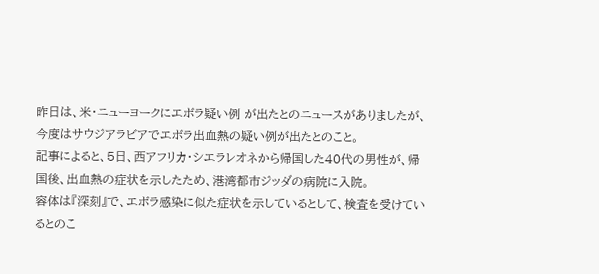昨日は、米・ニューヨークにエボラ疑い例 が出たとのニュースがありましたが、今度はサウジアラビアでエボラ出血熱の疑い例が出たとのこと。
記事によると、5日、西アフリカ・シエラレオネから帰国した40代の男性が、帰国後、出血熱の症状を示したため、港湾都市ジッダの病院に入院。
容体は『深刻』で、エボラ感染に似た症状を示しているとして、検査を受けているとのこ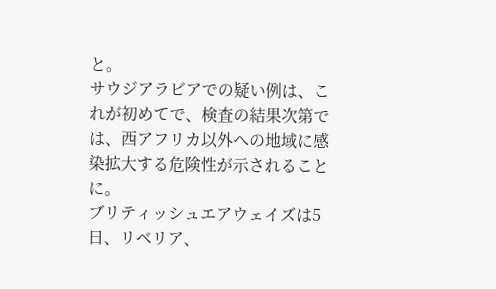と。
サウジアラビアでの疑い例は、これが初めてで、検査の結果次第では、西アフリカ以外への地域に感染拡大する危険性が示されることに。
ブリティッシュエアウェイズは5日、リベリア、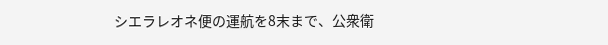シエラレオネ便の運航を8末まで、公衆衛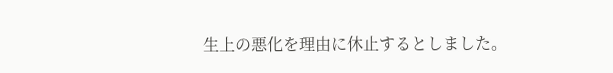生上の悪化を理由に休止するとしました。